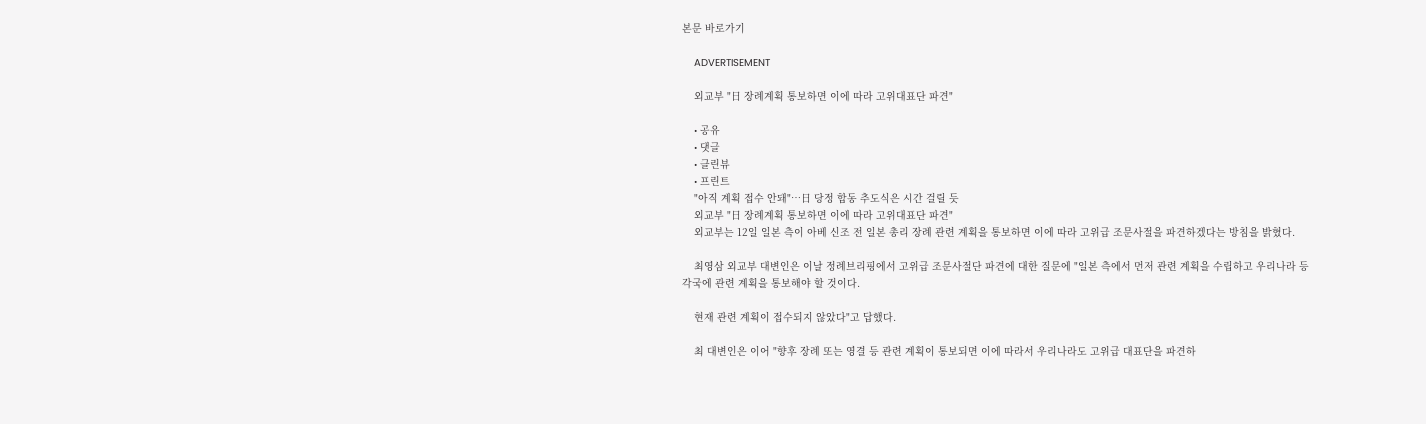본문 바로가기

    ADVERTISEMENT

    외교부 "日 장례계획 통보하면 이에 따라 고위대표단 파견"

    • 공유
    • 댓글
    • 클린뷰
    • 프린트
    "아직 계획 접수 안돼"…日 당정 합동 추도식은 시간 걸릴 듯
    외교부 "日 장례계획 통보하면 이에 따라 고위대표단 파견"
    외교부는 12일 일본 측이 아베 신조 전 일본 총리 장례 관련 계획을 통보하면 이에 따라 고위급 조문사절을 파견하겠다는 방침을 밝혔다.

    최영삼 외교부 대변인은 이날 정례브리핑에서 고위급 조문사절단 파견에 대한 질문에 "일본 측에서 먼저 관련 계획을 수립하고 우리나라 등 각국에 관련 계획을 통보해야 할 것이다.

    현재 관련 계획이 접수되지 않았다"고 답했다.

    최 대변인은 이어 "향후 장례 또는 영결 등 관련 계획이 통보되면 이에 따라서 우리나라도 고위급 대표단을 파견하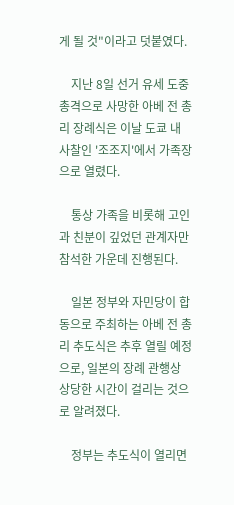게 될 것"이라고 덧붙였다.

    지난 8일 선거 유세 도중 총격으로 사망한 아베 전 총리 장례식은 이날 도쿄 내 사찰인 '조조지'에서 가족장으로 열렸다.

    통상 가족을 비롯해 고인과 친분이 깊었던 관계자만 참석한 가운데 진행된다.

    일본 정부와 자민당이 합동으로 주최하는 아베 전 총리 추도식은 추후 열릴 예정으로, 일본의 장례 관행상 상당한 시간이 걸리는 것으로 알려졌다.

    정부는 추도식이 열리면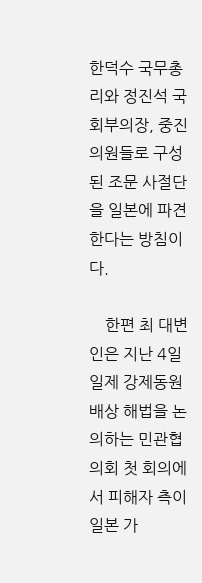한덕수 국무총리와 정진석 국회부의장, 중진 의원들로 구성된 조문 사절단을 일본에 파견한다는 방침이다.

    한편 최 대변인은 지난 4일 일제 강제동원 배상 해법을 논의하는 민관협의회 첫 회의에서 피해자 측이 일본 가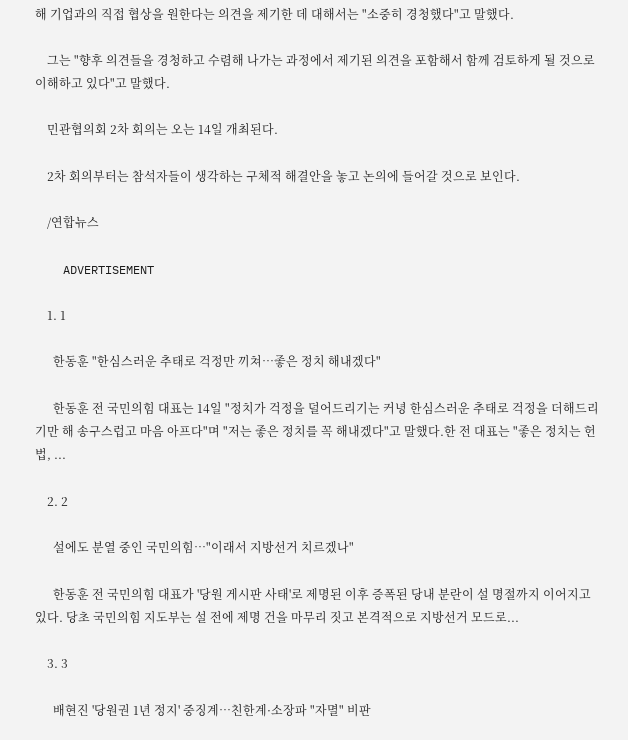해 기업과의 직접 협상을 원한다는 의견을 제기한 데 대해서는 "소중히 경청했다"고 말했다.

    그는 "향후 의견들을 경청하고 수렴해 나가는 과정에서 제기된 의견을 포함해서 함께 검토하게 될 것으로 이해하고 있다"고 말했다.

    민관협의회 2차 회의는 오는 14일 개최된다.

    2차 회의부터는 참석자들이 생각하는 구체적 해결안을 놓고 논의에 들어갈 것으로 보인다.

    /연합뉴스

    ADVERTISEMENT

    1. 1

      한동훈 "한심스러운 추태로 걱정만 끼쳐…좋은 정치 해내겠다"

      한동훈 전 국민의힘 대표는 14일 "정치가 걱정을 덜어드리기는 커녕 한심스러운 추태로 걱정을 더해드리기만 해 송구스럽고 마음 아프다"며 "저는 좋은 정치를 꼭 해내겠다"고 말했다.한 전 대표는 "좋은 정치는 헌법, ...

    2. 2

      설에도 분열 중인 국민의힘…"이래서 지방선거 치르겠나"

      한동훈 전 국민의힘 대표가 '당원 게시판 사태'로 제명된 이후 증폭된 당내 분란이 설 명절까지 이어지고 있다. 당초 국민의힘 지도부는 설 전에 제명 건을 마무리 짓고 본격적으로 지방선거 모드로...

    3. 3

      배현진 '당원권 1년 정지' 중징계…친한계·소장파 "자멸" 비판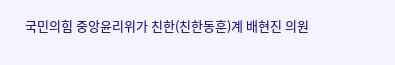국민의힘 중앙윤리위가 친한(친한동훈)계 배현진 의원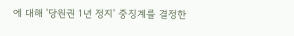에 대해 '당원권 1년 정지' 중징계를 결정한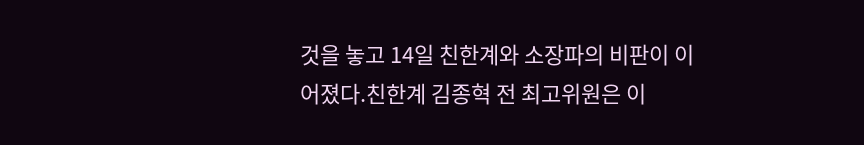것을 놓고 14일 친한계와 소장파의 비판이 이어졌다.친한계 김종혁 전 최고위원은 이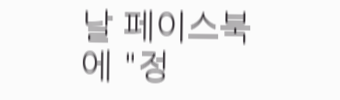날 페이스북에 "정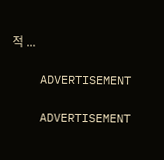적 ...

    ADVERTISEMENT

    ADVERTISEMENT